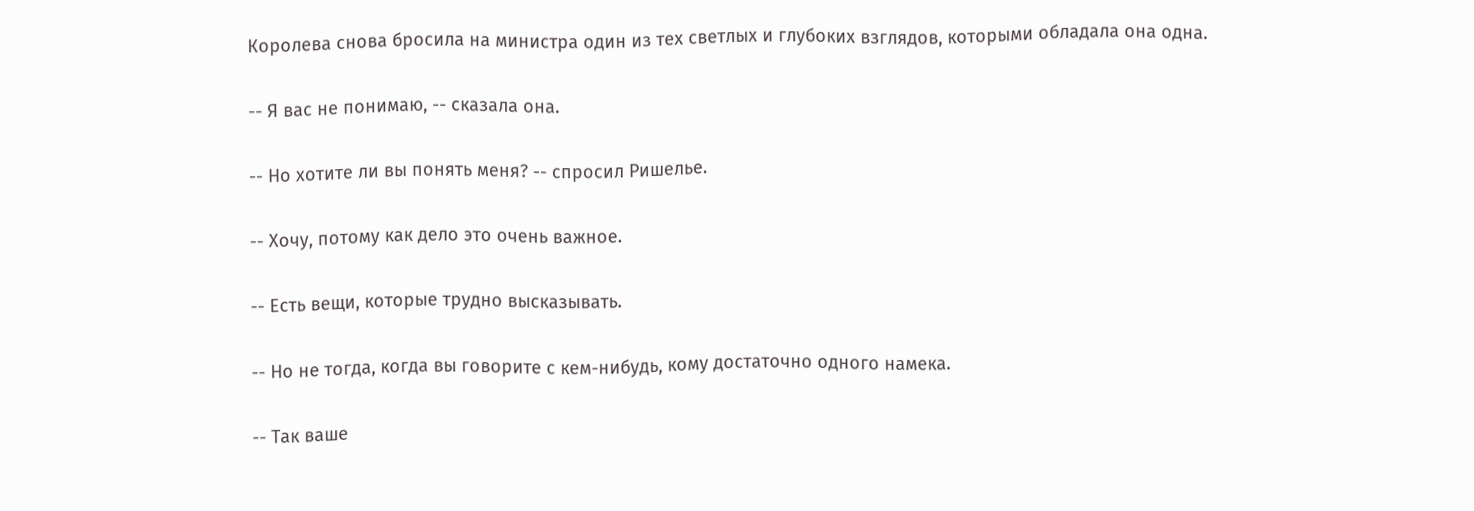Королева снова бросила на министра один из тех светлых и глубоких взглядов, которыми обладала она одна.

-- Я вас не понимаю, -- сказала она.

-- Но хотите ли вы понять меня? -- спросил Ришелье.

-- Хочу, потому как дело это очень важное.

-- Есть вещи, которые трудно высказывать.

-- Но не тогда, когда вы говорите с кем-нибудь, кому достаточно одного намека.

-- Так ваше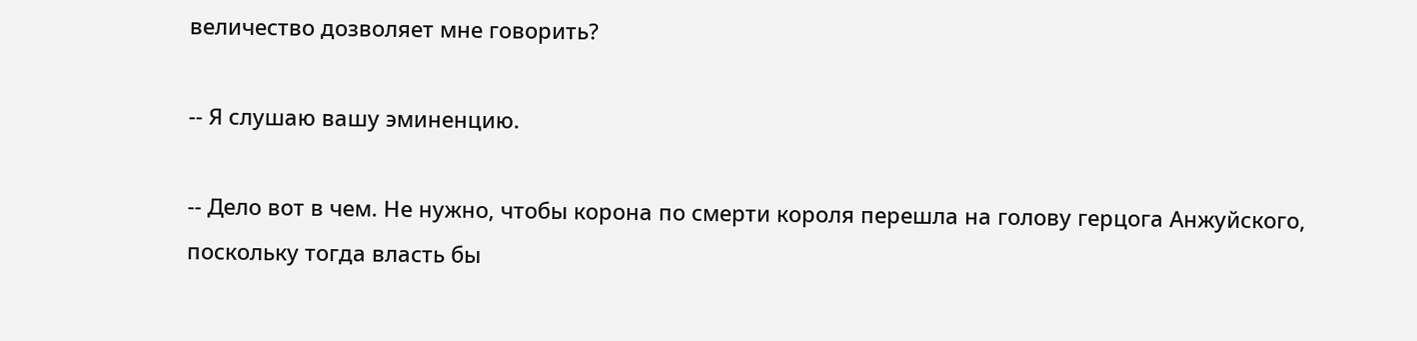величество дозволяет мне говорить?

-- Я слушаю вашу эминенцию.

-- Дело вот в чем. Не нужно, чтобы корона по смерти короля перешла на голову герцога Анжуйского, поскольку тогда власть бы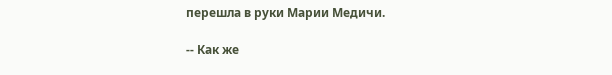перешла в руки Марии Медичи.

-- Как же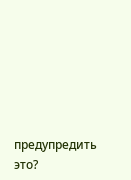предупредить это?